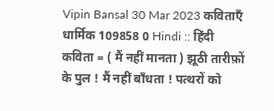Vipin Bansal 30 Mar 2023 कविताएँ धार्मिक 109858 0 Hindi :: हिंदी
कविता = ( मैं नहीं मानता ) झूठी तारीफ़ों के पुल ! मैं नहीं बाँधता ! पत्थरों को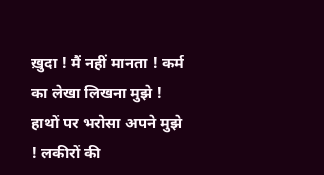ख़ुदा ! मैं नहीं मानता ! कर्म का लेखा लिखना मुझे ! हाथों पर भरोसा अपने मुझे ! लकीरों की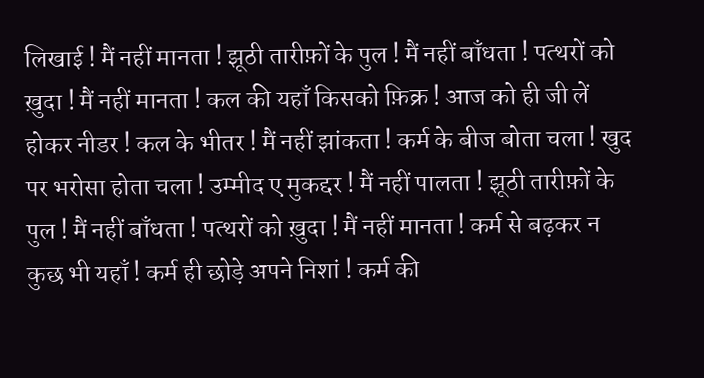लिखाई ! मैं नहीं मानता ! झूठी तारीफ़ों के पुल ! मैं नहीं बाँधता ! पत्थरों को ख़ुदा ! मैं नहीं मानता ! कल की यहाँ किसको फ़िक्र ! आज को ही जी लें होकर नीडर ! कल के भीतर ! मैं नहीं झांकता ! कर्म के बीज बोता चला ! खुद पर भरोसा होता चला ! उम्मीद ए मुकद्दर ! मैं नहीं पालता ! झूठी तारीफ़ों के पुल ! मैं नहीं बाँधता ! पत्थरों को ख़ुदा ! मैं नहीं मानता ! कर्म से बढ़कर न कुछ भी यहाँ ! कर्म ही छोड़े अपने निशां ! कर्म की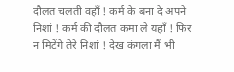दौलत चलती वहाँ ! कर्म के बना दे अपने निशां ! कर्म की दौलत कमा ले यहाँ ! फिर न मिटेंगे तेरे निशां ! देख कंगला मैं भी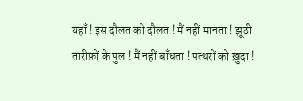यहाँ ! इस दौलत को दौलत ! मैं नहीं मानता ! झूठी तारीफ़ों के पुल ! मैं नहीं बाँधता ! पत्थरों को ख़ुदा !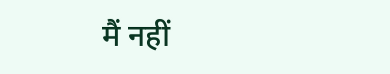मैं नहीं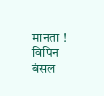मानता ! विपिन बंसल